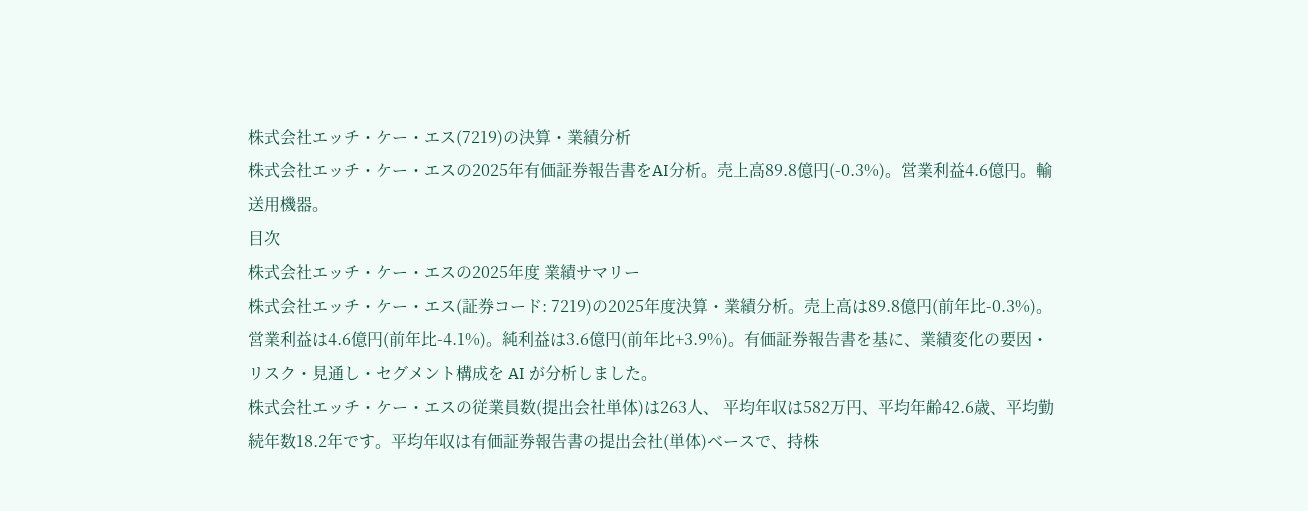株式会社エッチ・ケー・エス(7219)の決算・業績分析
株式会社エッチ・ケー・エスの2025年有価証券報告書をAI分析。売上高89.8億円(-0.3%)。営業利益4.6億円。輸送用機器。
目次
株式会社エッチ・ケー・エスの2025年度 業績サマリー
株式会社エッチ・ケー・エス(証券コード: 7219)の2025年度決算・業績分析。売上高は89.8億円(前年比-0.3%)。営業利益は4.6億円(前年比-4.1%)。純利益は3.6億円(前年比+3.9%)。有価証券報告書を基に、業績変化の要因・リスク・見通し・セグメント構成を AI が分析しました。
株式会社エッチ・ケー・エスの従業員数(提出会社単体)は263人、 平均年収は582万円、平均年齢42.6歳、平均勤続年数18.2年です。平均年収は有価証券報告書の提出会社(単体)ベースで、持株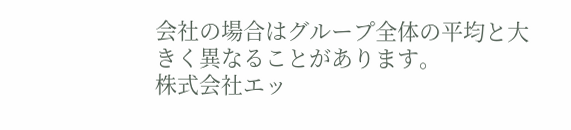会社の場合はグループ全体の平均と大きく異なることがあります。
株式会社エッ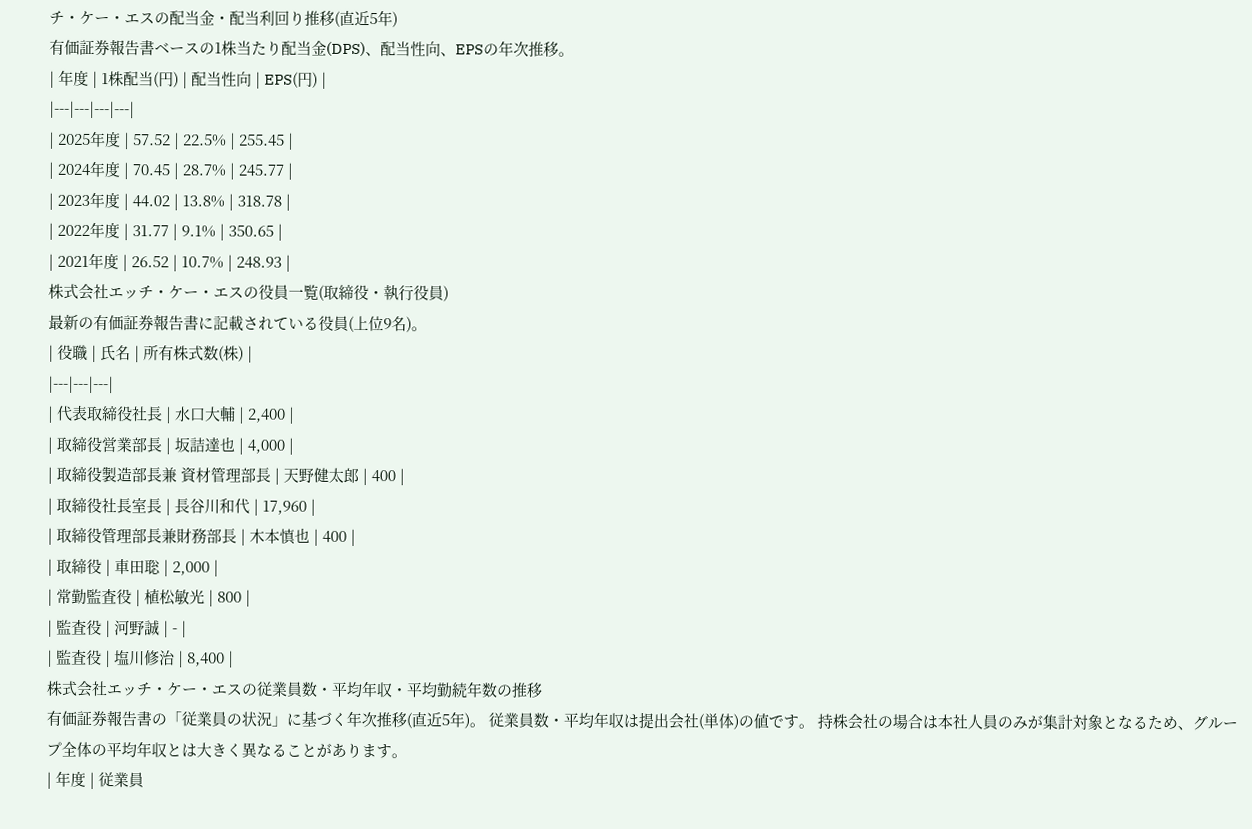チ・ケー・エスの配当金・配当利回り推移(直近5年)
有価証券報告書ベースの1株当たり配当金(DPS)、配当性向、EPSの年次推移。
| 年度 | 1株配当(円) | 配当性向 | EPS(円) |
|---|---|---|---|
| 2025年度 | 57.52 | 22.5% | 255.45 |
| 2024年度 | 70.45 | 28.7% | 245.77 |
| 2023年度 | 44.02 | 13.8% | 318.78 |
| 2022年度 | 31.77 | 9.1% | 350.65 |
| 2021年度 | 26.52 | 10.7% | 248.93 |
株式会社エッチ・ケー・エスの役員一覧(取締役・執行役員)
最新の有価証券報告書に記載されている役員(上位9名)。
| 役職 | 氏名 | 所有株式数(株) |
|---|---|---|
| 代表取締役社長 | 水口大輔 | 2,400 |
| 取締役営業部長 | 坂詰達也 | 4,000 |
| 取締役製造部長兼 資材管理部長 | 天野健太郎 | 400 |
| 取締役社長室長 | 長谷川和代 | 17,960 |
| 取締役管理部長兼財務部長 | 木本慎也 | 400 |
| 取締役 | 車田聡 | 2,000 |
| 常勤監査役 | 植松敏光 | 800 |
| 監査役 | 河野誠 | - |
| 監査役 | 塩川修治 | 8,400 |
株式会社エッチ・ケー・エスの従業員数・平均年収・平均勤続年数の推移
有価証券報告書の「従業員の状況」に基づく年次推移(直近5年)。 従業員数・平均年収は提出会社(単体)の値です。 持株会社の場合は本社人員のみが集計対象となるため、グループ全体の平均年収とは大きく異なることがあります。
| 年度 | 従業員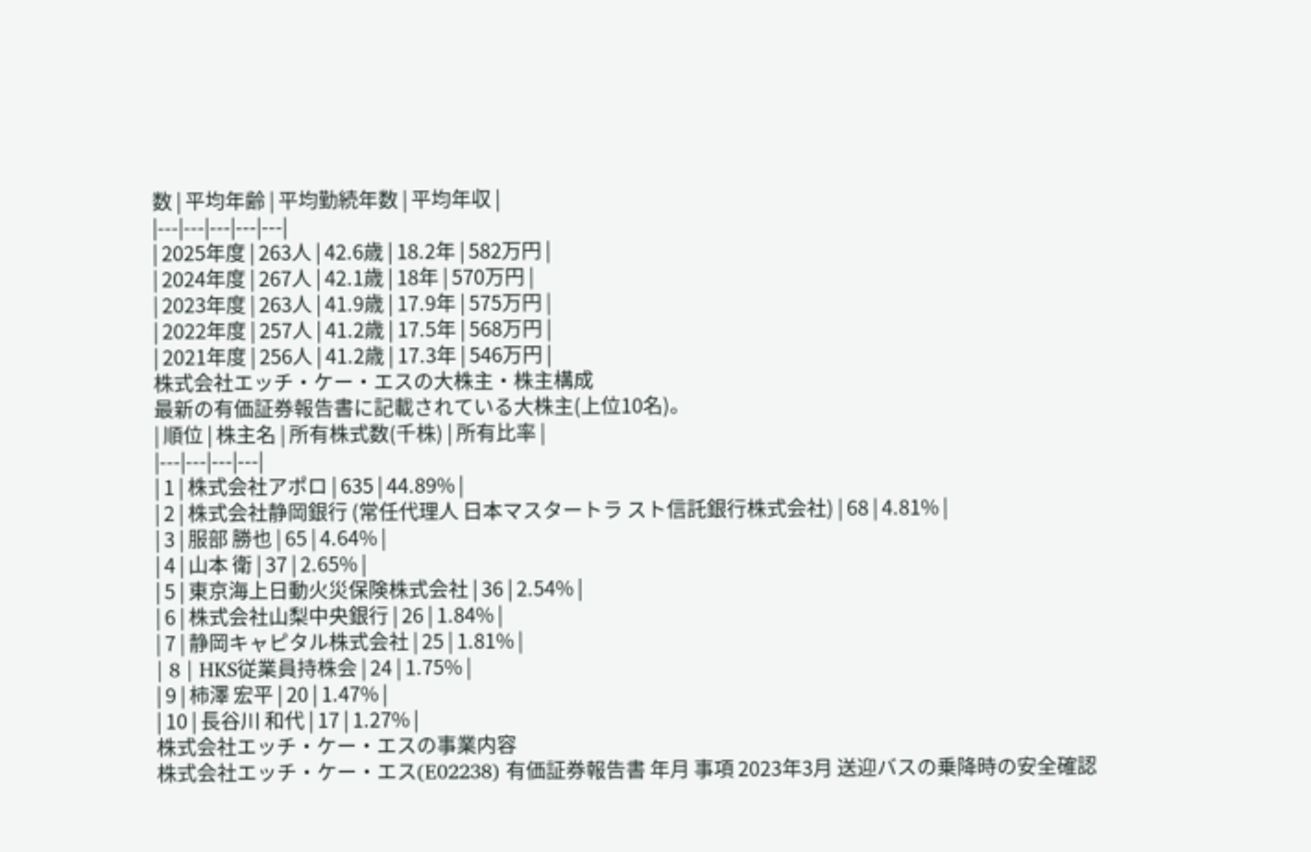数 | 平均年齢 | 平均勤続年数 | 平均年収 |
|---|---|---|---|---|
| 2025年度 | 263人 | 42.6歳 | 18.2年 | 582万円 |
| 2024年度 | 267人 | 42.1歳 | 18年 | 570万円 |
| 2023年度 | 263人 | 41.9歳 | 17.9年 | 575万円 |
| 2022年度 | 257人 | 41.2歳 | 17.5年 | 568万円 |
| 2021年度 | 256人 | 41.2歳 | 17.3年 | 546万円 |
株式会社エッチ・ケー・エスの大株主・株主構成
最新の有価証券報告書に記載されている大株主(上位10名)。
| 順位 | 株主名 | 所有株式数(千株) | 所有比率 |
|---|---|---|---|
| 1 | 株式会社アポロ | 635 | 44.89% |
| 2 | 株式会社静岡銀行 (常任代理人 日本マスタートラ スト信託銀行株式会社) | 68 | 4.81% |
| 3 | 服部 勝也 | 65 | 4.64% |
| 4 | 山本 衛 | 37 | 2.65% |
| 5 | 東京海上日動火災保険株式会社 | 36 | 2.54% |
| 6 | 株式会社山梨中央銀行 | 26 | 1.84% |
| 7 | 静岡キャピタル株式会社 | 25 | 1.81% |
| 8 | HKS従業員持株会 | 24 | 1.75% |
| 9 | 柿澤 宏平 | 20 | 1.47% |
| 10 | 長谷川 和代 | 17 | 1.27% |
株式会社エッチ・ケー・エスの事業内容
株式会社エッチ・ケー・エス(E02238) 有価証券報告書 年月 事項 2023年3月 送迎バスの乗降時の安全確認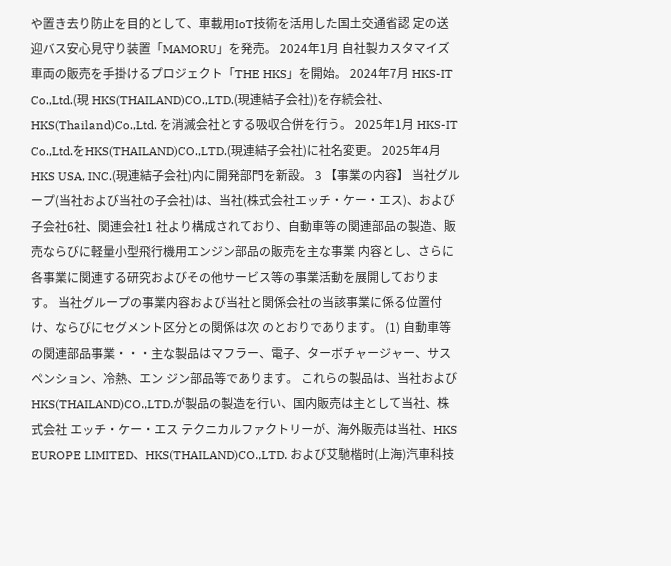や置き去り防止を目的として、車載用IoT技術を活用した国土交通省認 定の送迎バス安心見守り装置「MAMORU」を発売。 2024年1月 自社製カスタマイズ車両の販売を手掛けるプロジェクト「THE HKS」を開始。 2024年7月 HKS-IT Co.,Ltd.(現 HKS(THAILAND)CO.,LTD.(現連結子会社))を存続会社、HKS(Thailand)Co.,Ltd. を消滅会社とする吸収合併を行う。 2025年1月 HKS-IT Co.,Ltd.をHKS(THAILAND)CO.,LTD.(現連結子会社)に社名変更。 2025年4月 HKS USA, INC.(現連結子会社)内に開発部門を新設。 3 【事業の内容】 当社グループ(当社および当社の子会社)は、当社(株式会社エッチ・ケー・エス)、および子会社6社、関連会社1 社より構成されており、自動車等の関連部品の製造、販売ならびに軽量小型飛行機用エンジン部品の販売を主な事業 内容とし、さらに各事業に関連する研究およびその他サービス等の事業活動を展開しております。 当社グループの事業内容および当社と関係会社の当該事業に係る位置付け、ならびにセグメント区分との関係は次 のとおりであります。 (1) 自動車等の関連部品事業・・・主な製品はマフラー、電子、ターボチャージャー、サスペンション、冷熱、エン ジン部品等であります。 これらの製品は、当社およびHKS(THAILAND)CO.,LTD.が製品の製造を行い、国内販売は主として当社、株式会社 エッチ・ケー・エス テクニカルファクトリーが、海外販売は当社、HKS EUROPE LIMITED、HKS(THAILAND)CO.,LTD. および艾馳楷时(上海)汽車科技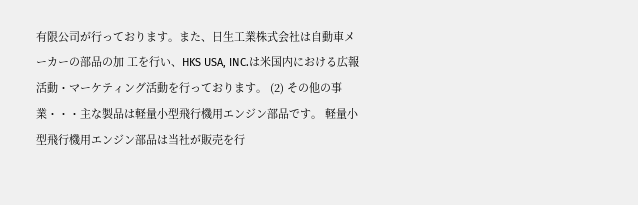有限公司が行っております。また、日生工業株式会社は自動車メーカーの部品の加 工を行い、HKS USA, INC.は米国内における広報活動・マーケティング活動を行っております。 (2) その他の事業・・・主な製品は軽量小型飛行機用エンジン部品です。 軽量小型飛行機用エンジン部品は当社が販売を行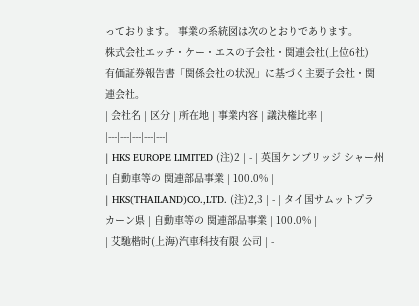っております。 事業の系統図は次のとおりであります。
株式会社エッチ・ケー・エスの子会社・関連会社(上位6社)
有価証券報告書「関係会社の状況」に基づく主要子会社・関連会社。
| 会社名 | 区分 | 所在地 | 事業内容 | 議決権比率 |
|---|---|---|---|---|
| HKS EUROPE LIMITED (注)2 | - | 英国ケンブリッジ シャー州 | 自動車等の 関連部品事業 | 100.0% |
| HKS(THAILAND)CO.,LTD. (注)2,3 | - | タイ国サムットプラ カーン県 | 自動車等の 関連部品事業 | 100.0% |
| 艾馳楷时(上海)汽車科技有限 公司 | -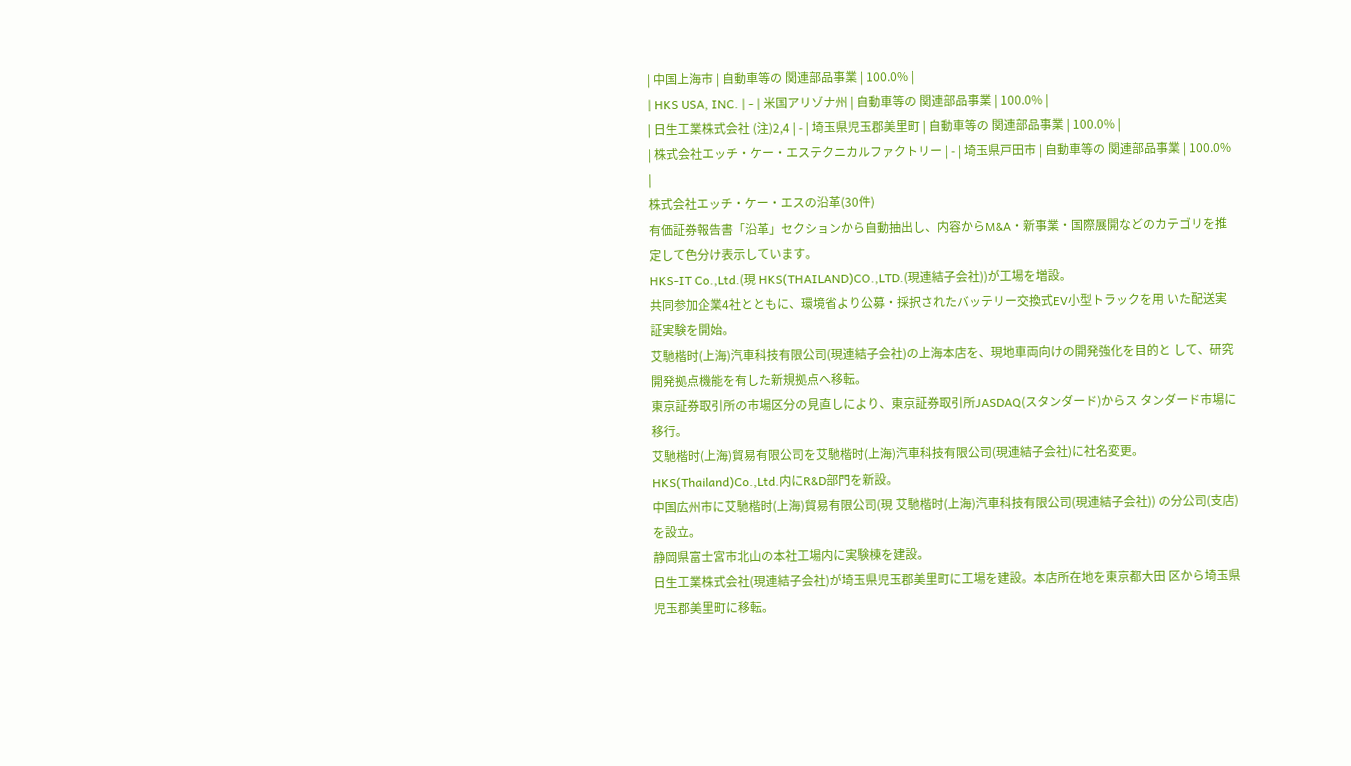| 中国上海市 | 自動車等の 関連部品事業 | 100.0% |
| HKS USA, INC. | - | 米国アリゾナ州 | 自動車等の 関連部品事業 | 100.0% |
| 日生工業株式会社 (注)2,4 | - | 埼玉県児玉郡美里町 | 自動車等の 関連部品事業 | 100.0% |
| 株式会社エッチ・ケー・エステクニカルファクトリー | - | 埼玉県戸田市 | 自動車等の 関連部品事業 | 100.0% |
株式会社エッチ・ケー・エスの沿革(30件)
有価証券報告書「沿革」セクションから自動抽出し、内容からM&A・新事業・国際展開などのカテゴリを推定して色分け表示しています。
HKS-IT Co.,Ltd.(現 HKS(THAILAND)CO.,LTD.(現連結子会社))が工場を増設。
共同参加企業4社とともに、環境省より公募・採択されたバッテリー交換式EV小型トラックを用 いた配送実証実験を開始。
艾馳楷时(上海)汽車科技有限公司(現連結子会社)の上海本店を、現地車両向けの開発強化を目的と して、研究開発拠点機能を有した新規拠点へ移転。
東京証券取引所の市場区分の見直しにより、東京証券取引所JASDAQ(スタンダード)からス タンダード市場に移行。
艾馳楷时(上海)貿易有限公司を艾馳楷时(上海)汽車科技有限公司(現連結子会社)に社名変更。
HKS(Thailand)Co.,Ltd.内にR&D部門を新設。
中国広州市に艾馳楷时(上海)貿易有限公司(現 艾馳楷时(上海)汽車科技有限公司(現連結子会社)) の分公司(支店)を設立。
静岡県富士宮市北山の本社工場内に実験棟を建設。
日生工業株式会社(現連結子会社)が埼玉県児玉郡美里町に工場を建設。本店所在地を東京都大田 区から埼玉県児玉郡美里町に移転。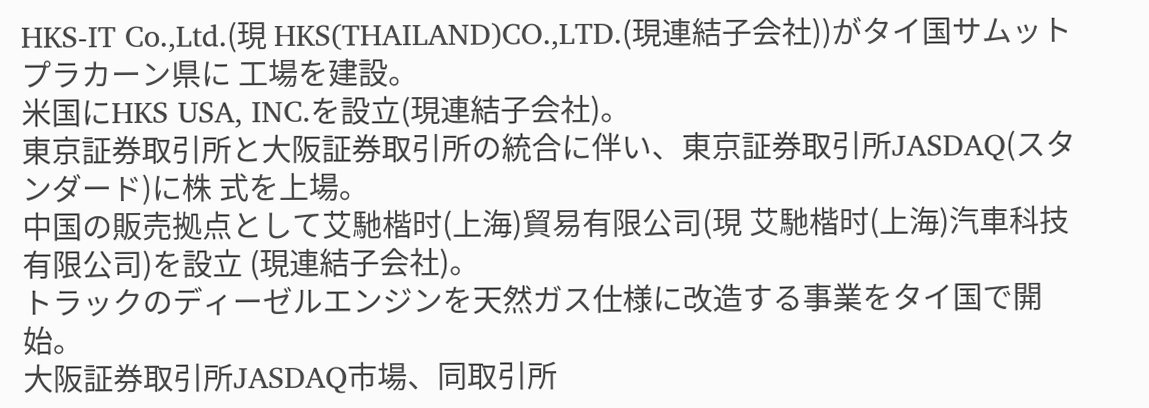HKS-IT Co.,Ltd.(現 HKS(THAILAND)CO.,LTD.(現連結子会社))がタイ国サムットプラカーン県に 工場を建設。
米国にHKS USA, INC.を設立(現連結子会社)。
東京証券取引所と大阪証券取引所の統合に伴い、東京証券取引所JASDAQ(スタンダード)に株 式を上場。
中国の販売拠点として艾馳楷时(上海)貿易有限公司(現 艾馳楷时(上海)汽車科技有限公司)を設立 (現連結子会社)。
トラックのディーゼルエンジンを天然ガス仕様に改造する事業をタイ国で開始。
大阪証券取引所JASDAQ市場、同取引所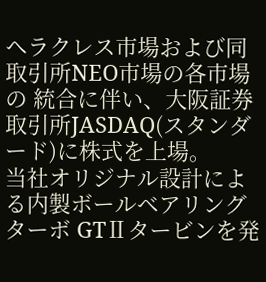ヘラクレス市場および同取引所NEO市場の各市場の 統合に伴い、大阪証券取引所JASDAQ(スタンダード)に株式を上場。
当社オリジナル設計による内製ボールベアリングターボ GTⅡタービンを発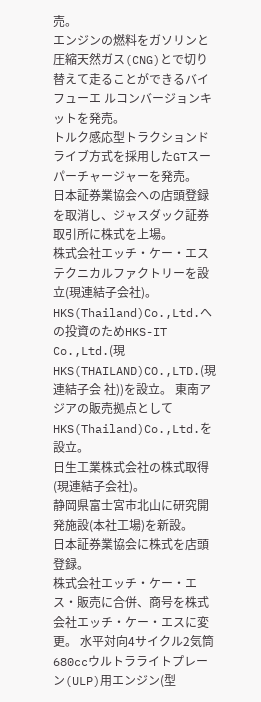売。
エンジンの燃料をガソリンと圧縮天然ガス(CNG)とで切り替えて走ることができるバイフューエ ルコンバージョンキットを発売。
トルク感応型トラクションドライブ方式を採用したGTスーパーチャージャーを発売。
日本証券業協会への店頭登録を取消し、ジャスダック証券取引所に株式を上場。
株式会社エッチ・ケー・エス テクニカルファクトリーを設立(現連結子会社)。
HKS(Thailand)Co.,Ltd.への投資のためHKS-IT Co.,Ltd.(現 HKS(THAILAND)CO.,LTD.(現連結子会 社))を設立。 東南アジアの販売拠点としてHKS(Thailand)Co.,Ltd.を設立。
日生工業株式会社の株式取得(現連結子会社)。
静岡県富士宮市北山に研究開発施設(本社工場)を新設。
日本証券業協会に株式を店頭登録。
株式会社エッチ・ケー・エス・販売に合併、商号を株式会社エッチ・ケー・エスに変更。 水平対向4サイクル2気筒680ccウルトラライトプレーン(ULP)用エンジン(型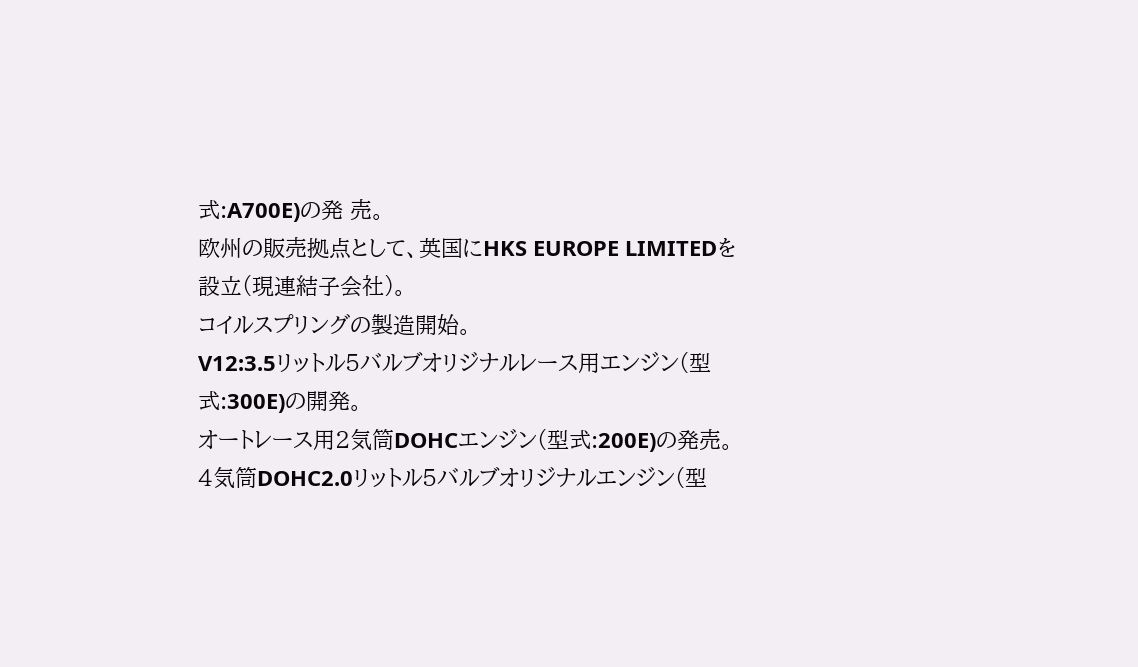式:A700E)の発 売。
欧州の販売拠点として、英国にHKS EUROPE LIMITEDを設立(現連結子会社)。
コイルスプリングの製造開始。
V12:3.5リットル5バルブオリジナルレース用エンジン(型式:300E)の開発。
オートレース用2気筒DOHCエンジン(型式:200E)の発売。
4気筒DOHC2.0リットル5バルブオリジナルエンジン(型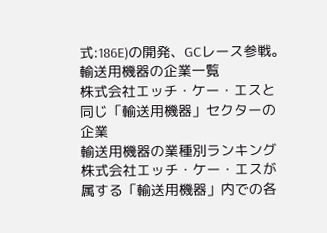式:186E)の開発、GCレース参戦。
輸送用機器の企業一覧
株式会社エッチ・ケー・エスと同じ「輸送用機器」セクターの企業
輸送用機器の業種別ランキング
株式会社エッチ・ケー・エスが属する「輸送用機器」内での各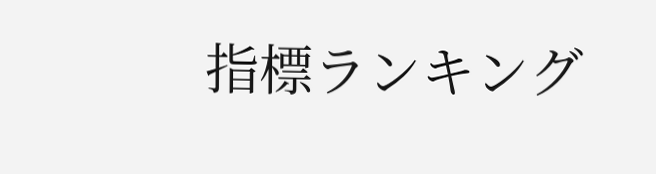指標ランキング